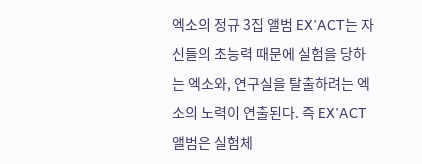엑소의 정규 3집 앨범 EX'ACT는 자신들의 초능력 때문에 실험을 당하는 엑소와, 연구실을 탈출하려는 엑소의 노력이 연출된다. 즉 EX'ACT 앨범은 실험체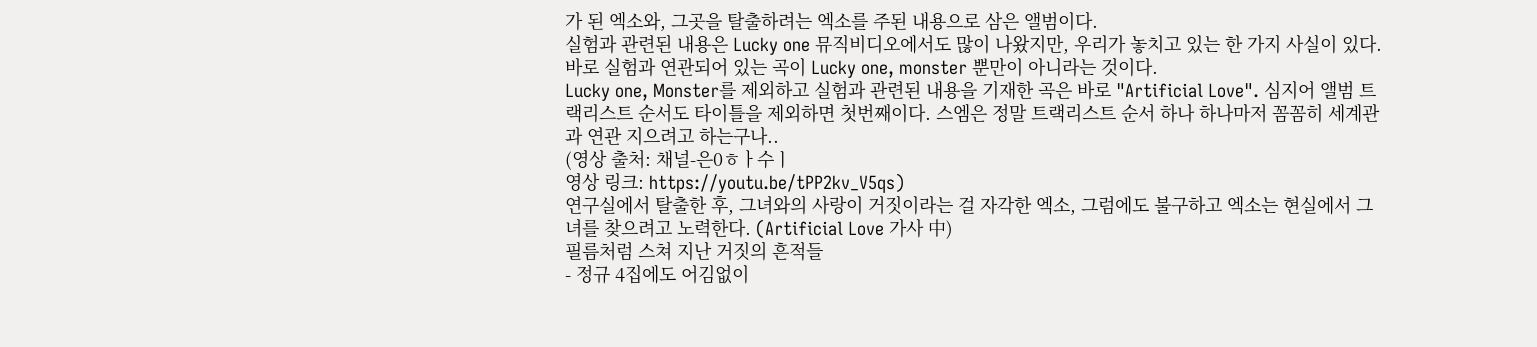가 된 엑소와, 그곳을 탈출하려는 엑소를 주된 내용으로 삼은 앨범이다.
실험과 관련된 내용은 Lucky one 뮤직비디오에서도 많이 나왔지만, 우리가 놓치고 있는 한 가지 사실이 있다. 바로 실험과 연관되어 있는 곡이 Lucky one, monster 뿐만이 아니라는 것이다.
Lucky one, Monster를 제외하고 실험과 관련된 내용을 기재한 곡은 바로 "Artificial Love". 심지어 앨범 트랙리스트 순서도 타이틀을 제외하면 첫번째이다. 스엠은 정말 트랙리스트 순서 하나 하나마저 꼼꼼히 세계관과 연관 지으려고 하는구나..
(영상 출처: 채널-은0ㅎㅏ수ㅣ
영상 링크: https://youtu.be/tPP2kv_V5qs)
연구실에서 탈출한 후, 그녀와의 사랑이 거짓이라는 걸 자각한 엑소, 그럼에도 불구하고 엑소는 현실에서 그녀를 찾으려고 노력한다. (Artificial Love 가사 中)
필름처럼 스쳐 지난 거짓의 흔적들
- 정규 4집에도 어김없이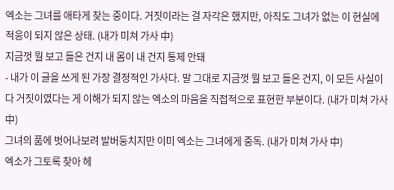엑소는 그녀를 애타게 찾는 중이다. 거짓이라는 걸 자각은 했지만, 아직도 그녀가 없는 이 현실에 적응이 되지 않은 상태. (내가 미쳐 가사 中)
지금껏 뭘 보고 들은 건지 내 몸이 내 건지 통제 안돼
- 내가 이 글을 쓰게 된 가장 결정적인 가사다. 말 그대로 지금껏 뭘 보고 들은 건지, 이 모든 사실이 다 거짓이였다는 게 이해가 되지 않는 엑소의 마음을 직접적으로 표현한 부분이다. (내가 미쳐 가사 中)
그녀의 품에 벗어나보려 발버둥치지만 이미 엑소는 그녀에게 중독. (내가 미쳐 가사 中)
엑소가 그토록 찾아 헤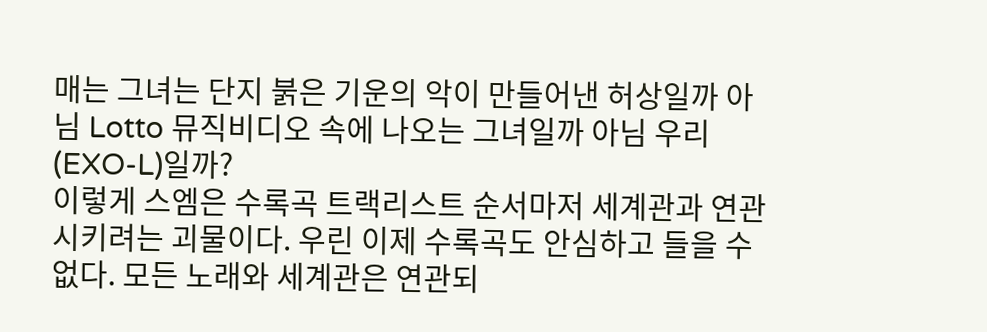매는 그녀는 단지 붉은 기운의 악이 만들어낸 허상일까 아님 Lotto 뮤직비디오 속에 나오는 그녀일까 아님 우리(EXO-L)일까?
이렇게 스엠은 수록곡 트랙리스트 순서마저 세계관과 연관 시키려는 괴물이다. 우린 이제 수록곡도 안심하고 들을 수 없다. 모든 노래와 세계관은 연관되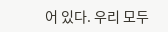어 있다. 우리 모두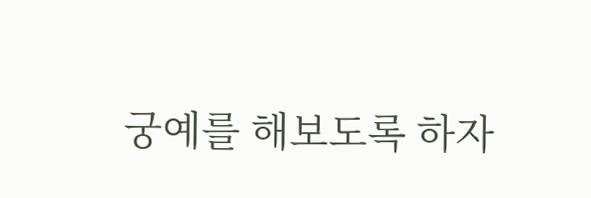궁예를 해보도록 하자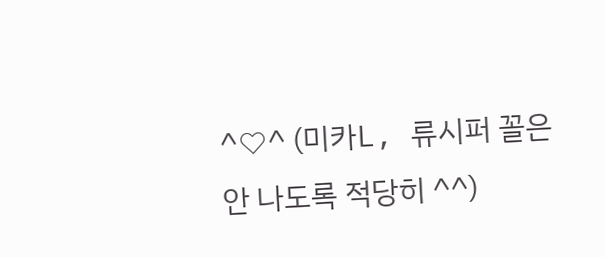^♡^ (미카L, 류시퍼 꼴은 안 나도록 적당히 ^^)